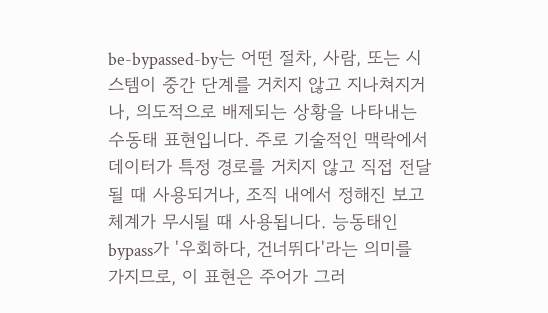be-bypassed-by는 어떤 절차, 사람, 또는 시스템이 중간 단계를 거치지 않고 지나쳐지거나, 의도적으로 배제되는 상황을 나타내는 수동태 표현입니다. 주로 기술적인 맥락에서 데이터가 특정 경로를 거치지 않고 직접 전달될 때 사용되거나, 조직 내에서 정해진 보고 체계가 무시될 때 사용됩니다. 능동태인 bypass가 '우회하다, 건너뛰다'라는 의미를 가지므로, 이 표현은 주어가 그러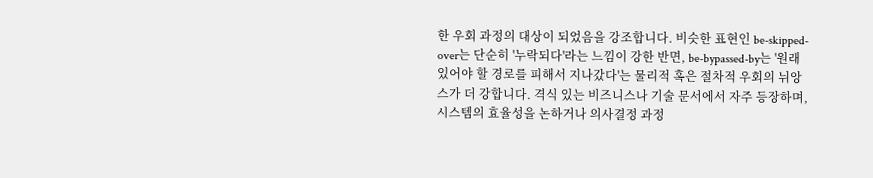한 우회 과정의 대상이 되었음을 강조합니다. 비슷한 표현인 be-skipped-over는 단순히 '누락되다'라는 느낌이 강한 반면, be-bypassed-by는 '원래 있어야 할 경로를 피해서 지나갔다'는 물리적 혹은 절차적 우회의 뉘앙스가 더 강합니다. 격식 있는 비즈니스나 기술 문서에서 자주 등장하며, 시스템의 효율성을 논하거나 의사결정 과정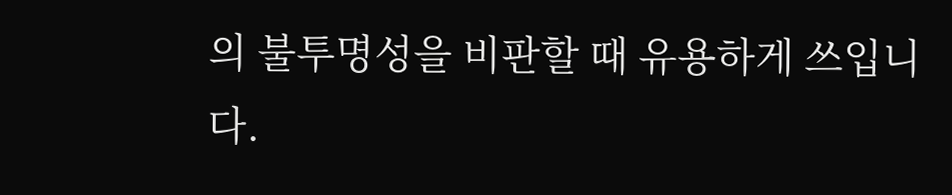의 불투명성을 비판할 때 유용하게 쓰입니다.